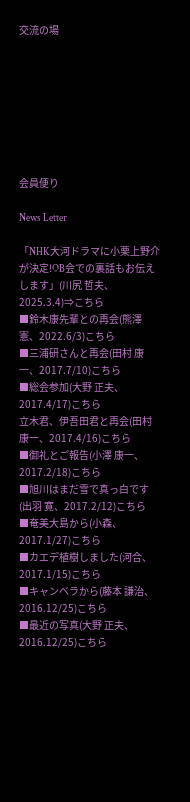交流の場








会員便り

News Letter

「NHK大河ドラマに小栗上野介が決定!OB会での裏話もお伝えします」(川尻 哲夫、2025.3.4)⇒こちら
■鈴木康先輩との再会(熊澤 憲、2022.6/3)こちら
■三浦研さんと再会(田村 康一、2017.7/10)こちら
■総会参加(大野 正夫、2017.4/17)こちら
立木君、伊吾田君と再会(田村 康一、2017.4/16)こちら
■御礼とご報告(小澤 康一、2017.2/18)こちら
■旭川はまだ雪で真っ白です(出羽 寛、2017.2/12)こちら
■奄美大島から(小森、2017.1/27)こちら
■カエデ植樹しました(河合、2017.1/15)こちら
■キャンベラから(藤本 謙治、2016.12/25)こちら
■最近の写真(大野 正夫、2016.12/25)こちら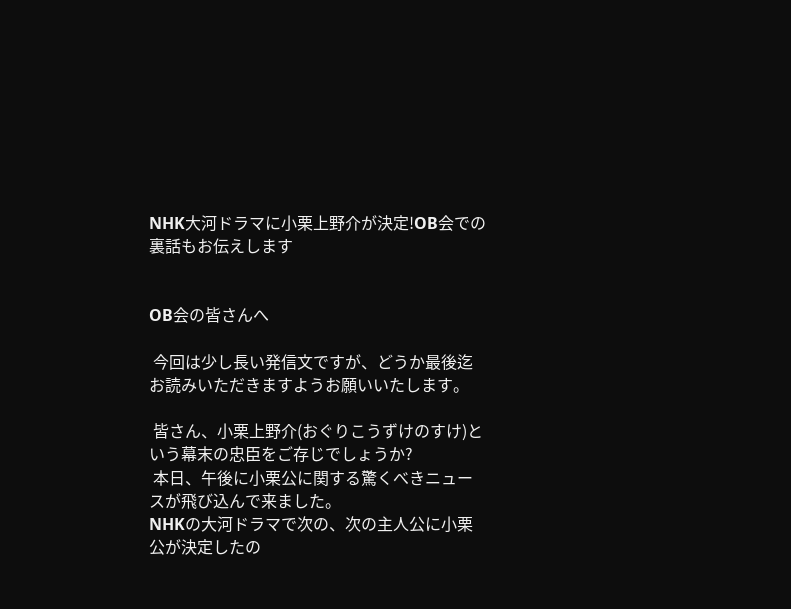NHK大河ドラマに小栗上野介が決定!OB会での裏話もお伝えします


OB会の皆さんへ

 今回は少し長い発信文ですが、どうか最後迄お読みいただきますようお願いいたします。

 皆さん、小栗上野介(おぐりこうずけのすけ)という幕末の忠臣をご存じでしょうか?
 本日、午後に小栗公に関する驚くべきニュースが飛び込んで来ました。
NHKの大河ドラマで次の、次の主人公に小栗公が決定したの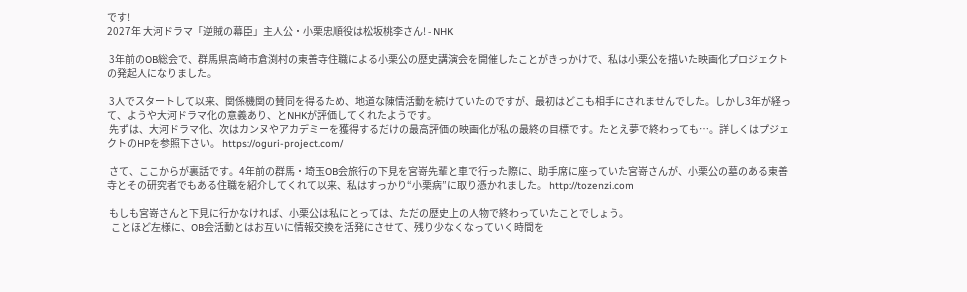です!
2027年 大河ドラマ「逆賊の幕臣」主人公・小栗忠順役は松坂桃李さん! - NHK

 3年前のOB総会で、群馬県高崎市倉渕村の東善寺住職による小栗公の歴史講演会を開催したことがきっかけで、私は小栗公を描いた映画化プロジェクトの発起人になりました。

 3人でスタートして以来、関係機関の賛同を得るため、地道な陳情活動を続けていたのですが、最初はどこも相手にされませんでした。しかし3年が経って、ようや大河ドラマ化の意義あり、とNHKが評価してくれたようです。
 先ずは、大河ドラマ化、次はカンヌやアカデミーを獲得するだけの最高評価の映画化が私の最終の目標です。たとえ夢で終わっても…。詳しくはプジェクトのHPを参照下さい。 https://oguri-project.com/

 さて、ここからが裏話です。4年前の群馬・埼玉OB会旅行の下見を宮嵜先輩と車で行った際に、助手席に座っていた宮嵜さんが、小栗公の墓のある東善寺とその研究者でもある住職を紹介してくれて以来、私はすっかり“小栗病”に取り憑かれました。 http://tozenzi.com

 もしも宮嵜さんと下見に行かなければ、小栗公は私にとっては、ただの歴史上の人物で終わっていたことでしょう。
  ことほど左様に、OB会活動とはお互いに情報交換を活発にさせて、残り少なくなっていく時間を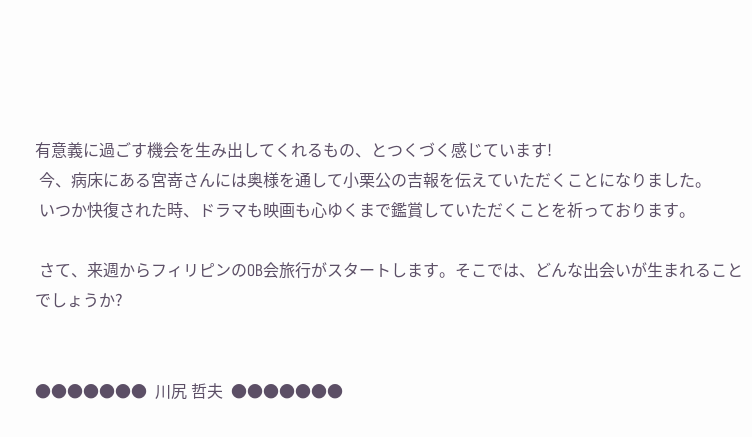有意義に過ごす機会を生み出してくれるもの、とつくづく感じています!
 今、病床にある宮嵜さんには奥様を通して小栗公の吉報を伝えていただくことになりました。
 いつか快復された時、ドラマも映画も心ゆくまで鑑賞していただくことを祈っております。

 さて、来週からフィリピンのOB会旅行がスタートします。そこでは、どんな出会いが生まれることでしょうか?


●●●●●●●  川尻 哲夫  ●●●●●●●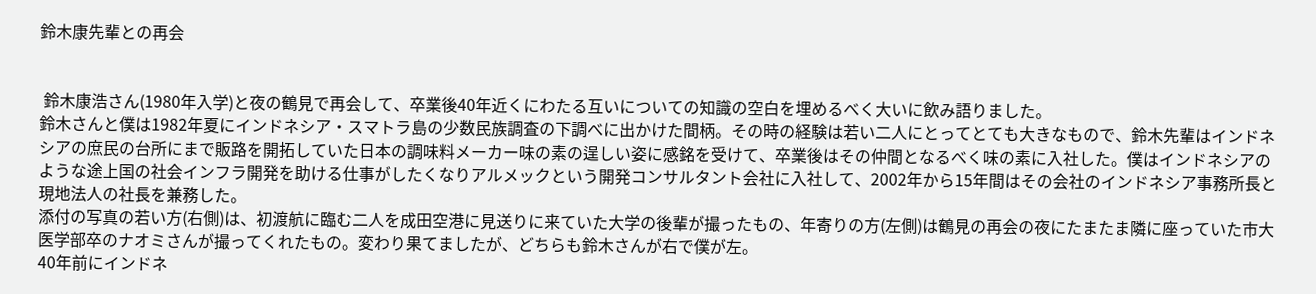鈴木康先輩との再会


 鈴木康浩さん(1980年入学)と夜の鶴見で再会して、卒業後40年近くにわたる互いについての知識の空白を埋めるべく大いに飲み語りました。
鈴木さんと僕は1982年夏にインドネシア・スマトラ島の少数民族調査の下調べに出かけた間柄。その時の経験は若い二人にとってとても大きなもので、鈴木先輩はインドネシアの庶民の台所にまで販路を開拓していた日本の調味料メーカー味の素の逞しい姿に感銘を受けて、卒業後はその仲間となるべく味の素に入社した。僕はインドネシアのような途上国の社会インフラ開発を助ける仕事がしたくなりアルメックという開発コンサルタント会社に入社して、2002年から15年間はその会社のインドネシア事務所長と現地法人の社長を兼務した。
添付の写真の若い方(右側)は、初渡航に臨む二人を成田空港に見送りに来ていた大学の後輩が撮ったもの、年寄りの方(左側)は鶴見の再会の夜にたまたま隣に座っていた市大医学部卒のナオミさんが撮ってくれたもの。変わり果てましたが、どちらも鈴木さんが右で僕が左。
40年前にインドネ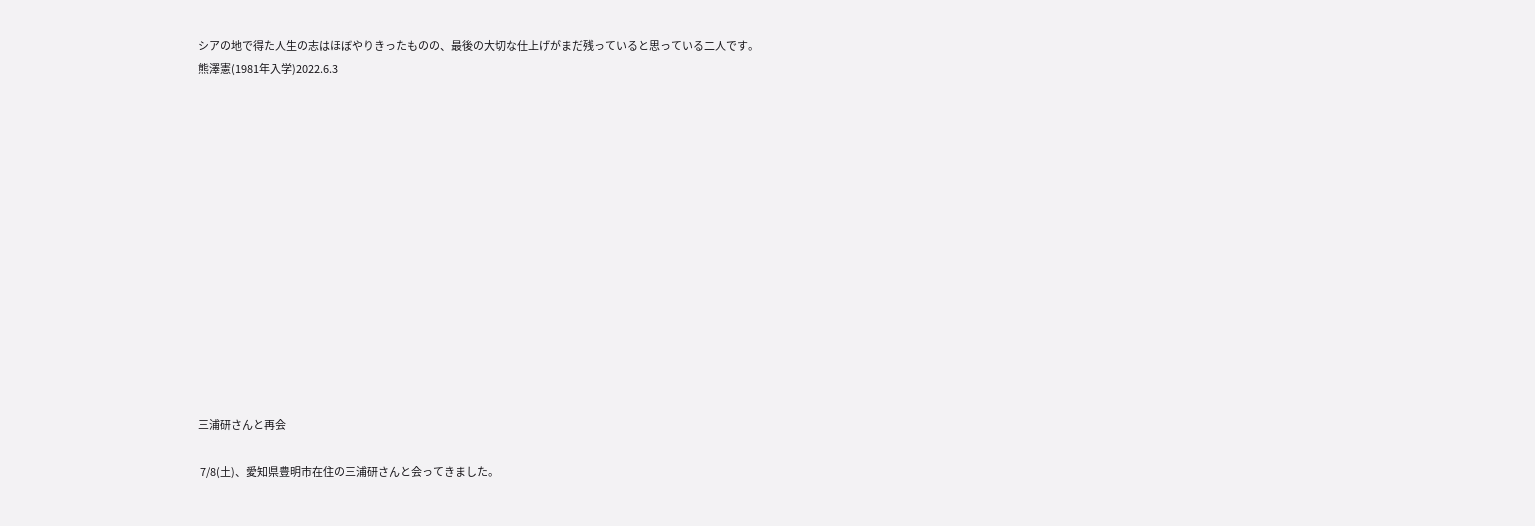シアの地で得た人生の志はほぼやりきったものの、最後の大切な仕上げがまだ残っていると思っている二人です。
熊澤憲(1981年入学)2022.6.3














三浦研さんと再会

 7/8(土)、愛知県豊明市在住の三浦研さんと会ってきました。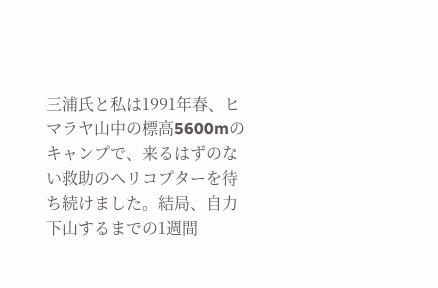三浦氏と私は1991年春、ヒマラヤ山中の標高5600mのキャンプで、来るはずのない救助のヘリコプターを待ち続けました。結局、自力下山するまでの1週間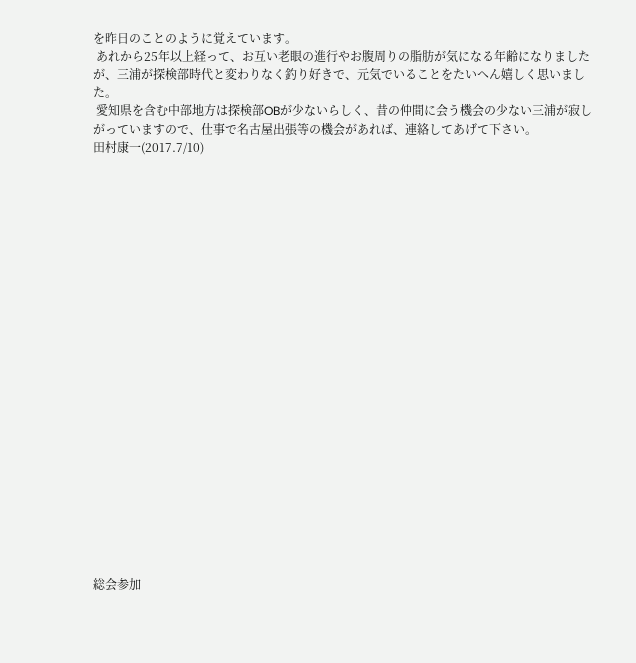を昨日のことのように覚えています。
 あれから25年以上経って、お互い老眼の進行やお腹周りの脂肪が気になる年齢になりましたが、三浦が探検部時代と変わりなく釣り好きで、元気でいることをたいへん嬉しく思いました。
 愛知県を含む中部地方は探検部OBが少ないらしく、昔の仲間に会う機会の少ない三浦が寂しがっていますので、仕事で名古屋出張等の機会があれば、連絡してあげて下さい。
田村康一(2017.7/10)























総会参加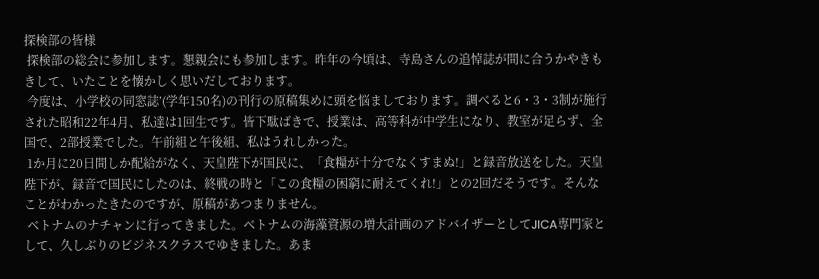探検部の皆様
 探検部の総会に参加します。懇親会にも参加します。昨年の今頃は、寺島さんの追悼誌が間に合うかやきもきして、いたことを懐かしく思いだしております。
 今度は、小学校の同窓誌’(学年150名)の刊行の原稿集めに頭を悩ましております。調べると6・3・3制が施行された昭和22年4月、私達は1回生です。皆下駄ばきで、授業は、高等科が中学生になり、教室が足らず、全国で、2部授業でした。午前組と午後組、私はうれしかった。
 1か月に20日間しか配給がなく、天皇陛下が国民に、「食糧が十分でなくすまぬ!」と録音放送をした。天皇陛下が、録音で国民にしたのは、終戦の時と「この食糧の困窮に耐えてくれ!」との2回だそうです。そんなことがわかったきたのですが、原稿があつまりません。
 ベトナムのナチャンに行ってきました。ベトナムの海藻資源の増大計画のアドバイザーとしてJICA専門家として、久しぶりのビジネスクラスでゆきました。あま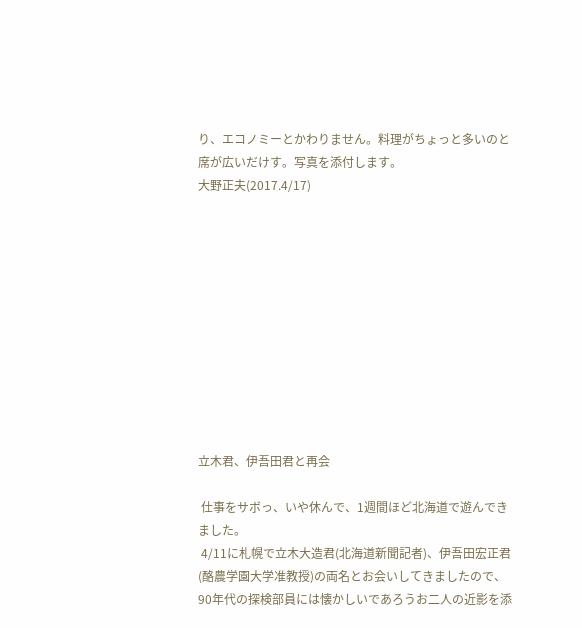り、エコノミーとかわりません。料理がちょっと多いのと席が広いだけす。写真を添付します。
大野正夫(2017.4/17)











立木君、伊吾田君と再会

 仕事をサボっ、いや休んで、1週間ほど北海道で遊んできました。
 4/11に札幌で立木大造君(北海道新聞記者)、伊吾田宏正君(酪農学園大学准教授)の両名とお会いしてきましたので、90年代の探検部員には懐かしいであろうお二人の近影を添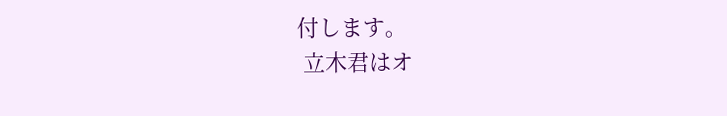付します。
 立木君はオ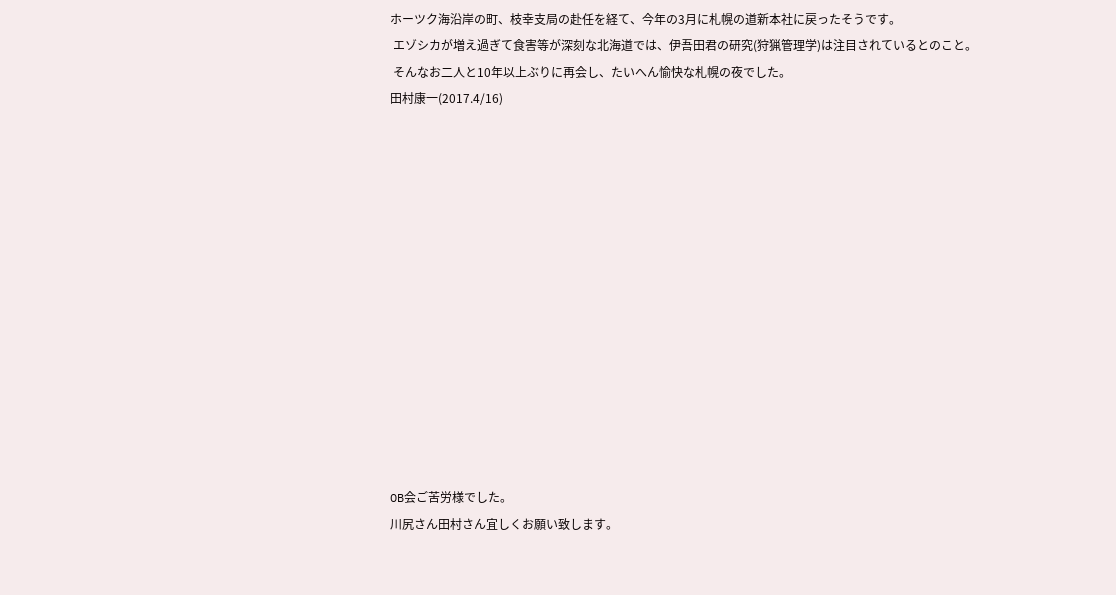ホーツク海沿岸の町、枝幸支局の赴任を経て、今年の3月に札幌の道新本社に戻ったそうです。
 エゾシカが増え過ぎて食害等が深刻な北海道では、伊吾田君の研究(狩猟管理学)は注目されているとのこと。
 そんなお二人と10年以上ぶりに再会し、たいへん愉快な札幌の夜でした。
田村康一(2017.4/16)














OB会ご苦労様でした。
川尻さん田村さん宜しくお願い致します。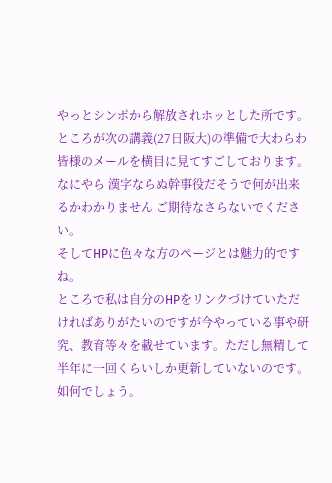やっとシンポから解放されホッとした所です。
ところが次の講義(27日阪大)の準備で大わらわ 皆様のメールを横目に見てすごしております。
なにやら 漢字ならぬ幹事役だそうで何が出来るかわかりません ご期待なさらないでください。
そしてHPに色々な方のページとは魅力的ですね。
ところで私は自分のHPをリンクづけていただければありがたいのですが今やっている事や研究、教育等々を載せています。ただし無精して半年に一回くらいしか更新していないのです。如何でしょう。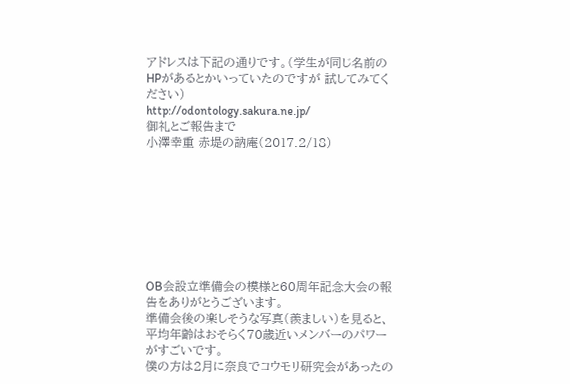アドレスは下記の通りです。(学生が同じ名前のHPがあるとかいっていたのですが 試してみてください)
http://odontology.sakura.ne.jp/
御礼とご報告まで
小澤幸重 赤堤の訥庵(2017.2/18)








OB会設立準備会の模様と60周年記念大会の報告をありがとうございます。
準備会後の楽しそうな写真(羨ましい)を見ると、平均年齢はおそらく70歳近いメンバーのパワーがすごいです。
僕の方は2月に奈良でコウモリ研究会があったの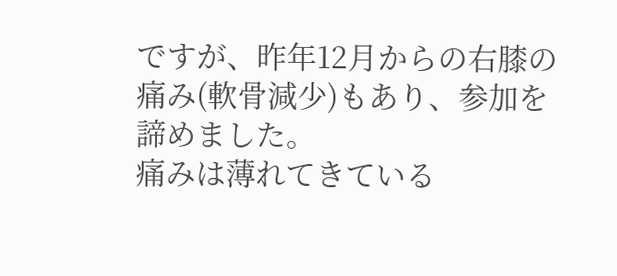ですが、昨年12月からの右膝の痛み(軟骨減少)もあり、参加を諦めました。
痛みは薄れてきている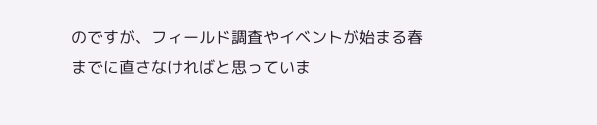のですが、フィールド調査やイベントが始まる春までに直さなければと思っていま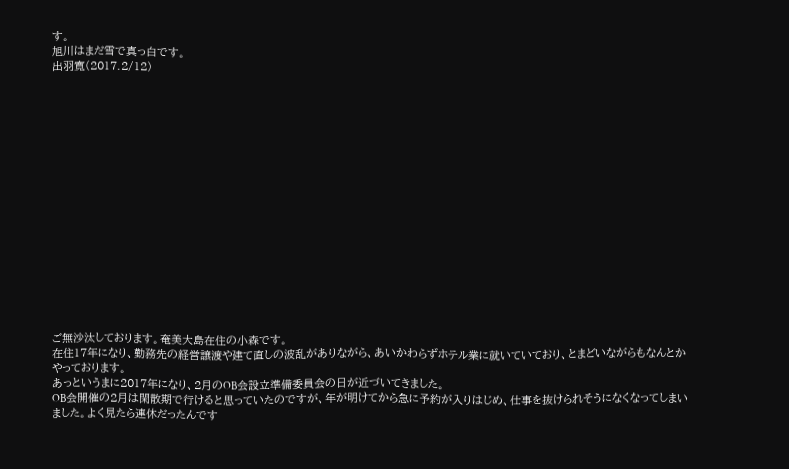す。
旭川はまだ雪で真っ白です。
出羽寛(2017.2/12)

















ご無沙汰しております。奄美大島在住の小森です。
在住17年になり、勤務先の経営譲渡や建て直しの波乱がありながら、あいかわらずホテル業に就いていており、とまどいながらもなんとかやっております。
あっというまに2017年になり、2月のOB会設立準備委員会の日が近づいてきました。
OB会開催の2月は閑散期で行けると思っていたのですが、年が明けてから急に予約が入りはじめ、仕事を抜けられそうになくなってしまいました。よく見たら連休だったんです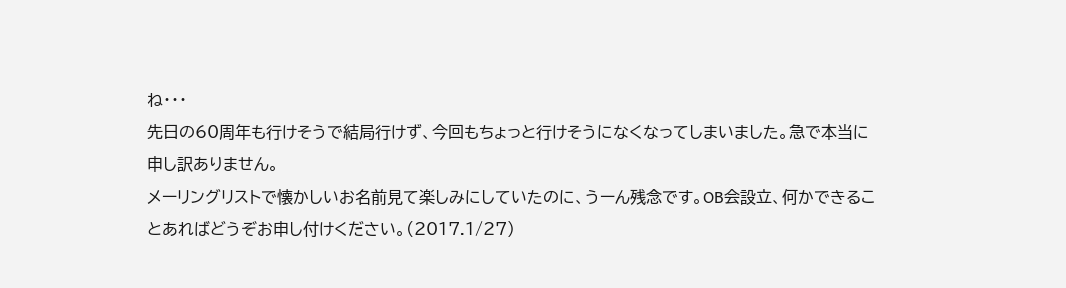ね・・・
先日の60周年も行けそうで結局行けず、今回もちょっと行けそうになくなってしまいました。急で本当に申し訳ありません。
メーリングリストで懐かしいお名前見て楽しみにしていたのに、うーん残念です。OB会設立、何かできることあればどうぞお申し付けください。(2017.1/27)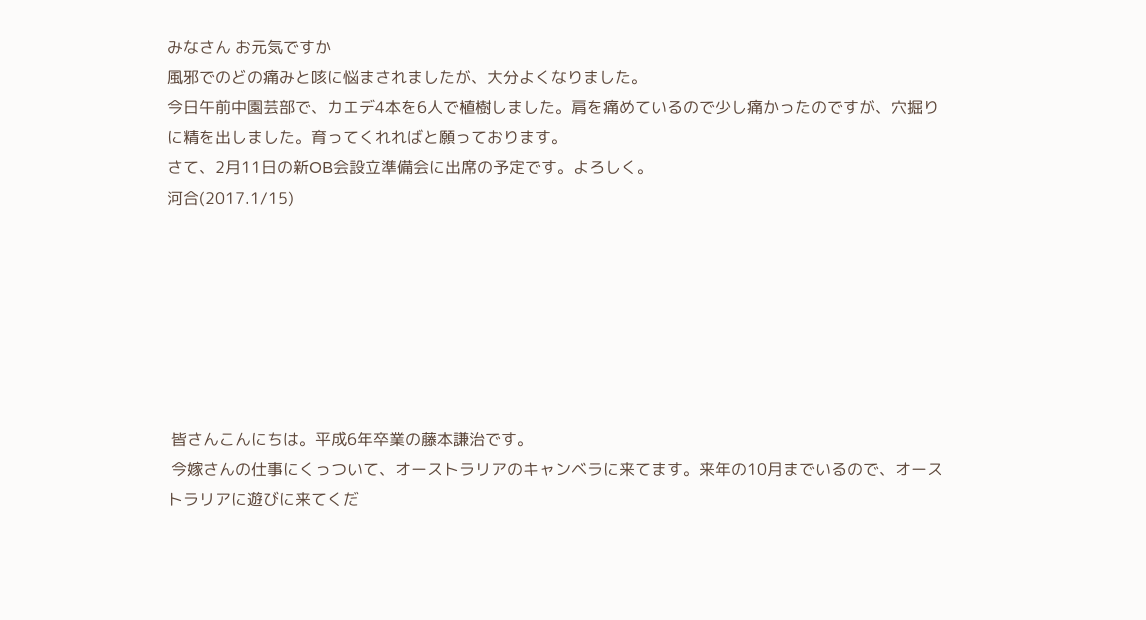みなさん お元気ですか
風邪でのどの痛みと咳に悩まされましたが、大分よくなりました。
今日午前中園芸部で、カエデ4本を6人で植樹しました。肩を痛めているので少し痛かったのですが、穴掘りに精を出しました。育ってくれればと願っております。
さて、2月11日の新OB会設立準備会に出席の予定です。よろしく。
河合(2017.1/15)







 皆さんこんにちは。平成6年卒業の藤本謙治です。
 今嫁さんの仕事にくっついて、オーストラリアのキャンベラに来てます。来年の10月までいるので、オーストラリアに遊びに来てくだ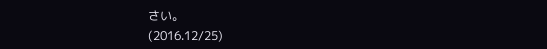さい。
(2016.12/25)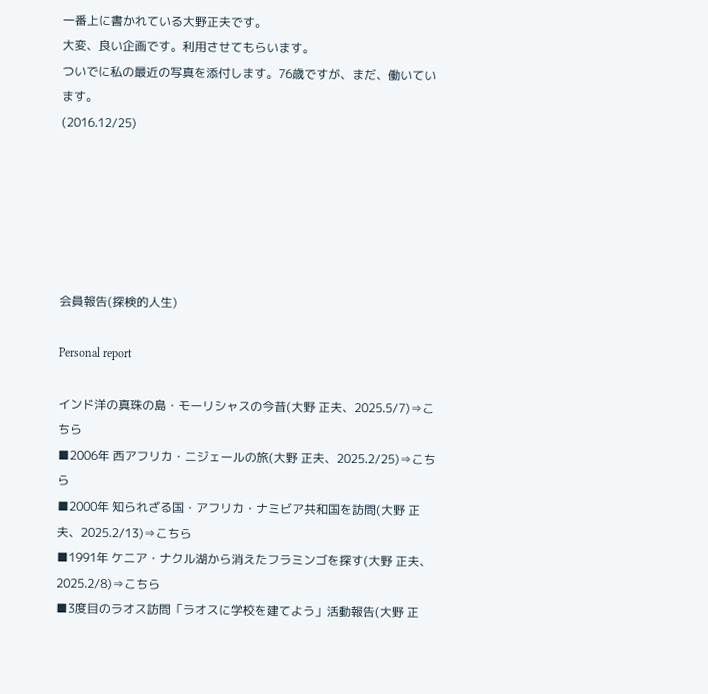一番上に書かれている大野正夫です。
大変、良い企画です。利用させてもらいます。
ついでに私の最近の写真を添付します。76歳ですが、まだ、働いています。
(2016.12/25)






会員報告(探検的人生)

Personal report

インド洋の真珠の島・モーリシャスの今昔(大野 正夫、2025.5/7)⇒こちら
■2006年 西アフリカ・ニジェールの旅(大野 正夫、2025.2/25)⇒こちら
■2000年 知られざる国・アフリカ・ナミビア共和国を訪問(大野 正夫、2025.2/13)⇒こちら
■1991年 ケニア・ナクル湖から消えたフラミンゴを探す(大野 正夫、2025.2/8)⇒こちら
■3度目のラオス訪問「ラオスに学校を建てよう」活動報告(大野 正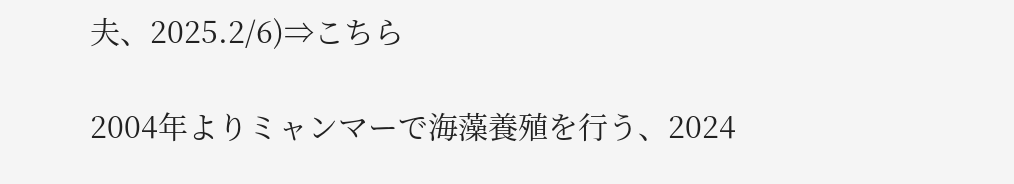夫、2025.2/6)⇒こちら

2004年よりミャンマーで海藻養殖を行う、2024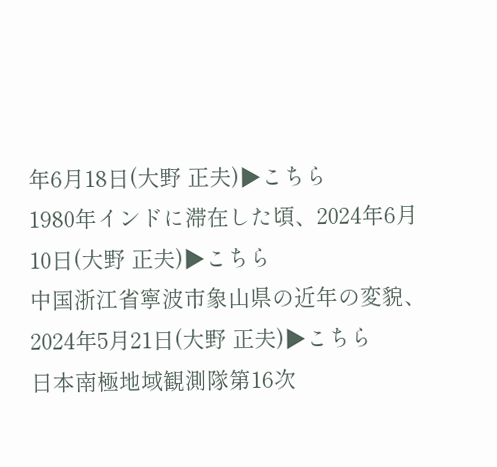年6月18日(大野 正夫)▶こちら
1980年インドに滞在した頃、2024年6月10日(大野 正夫)▶こちら
中国浙江省寧波市象山県の近年の変貌、2024年5月21日(大野 正夫)▶こちら
日本南極地域観測隊第16次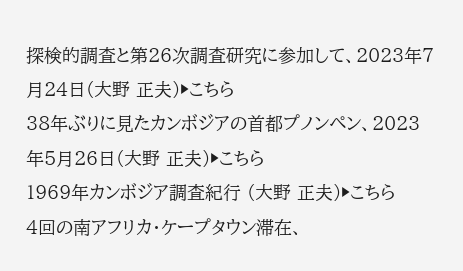探検的調査と第26次調査研究に参加して、2023年7月24日(大野 正夫)▶こちら
38年ぶりに見たカンボジアの首都プノンペン、2023年5月26日(大野 正夫)▶こちら
1969年カンボジア調査紀行 (大野 正夫)▶こちら
4回の南アフリカ・ケープタウン滞在、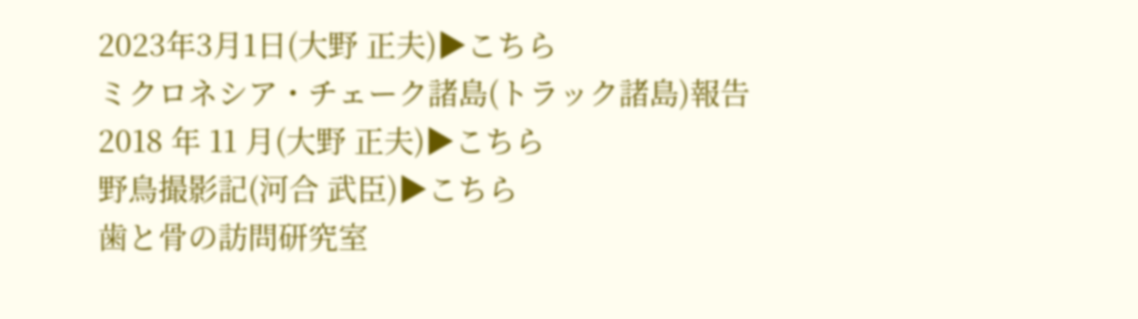2023年3月1日(大野 正夫)▶こちら
ミクロネシア・チェーク諸島(トラック諸島)報告 2018 年 11 月(大野 正夫)▶こちら
野鳥撮影記(河合 武臣)▶こちら
歯と骨の訪問研究室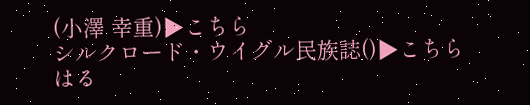(小澤 幸重)▶こちら
シルクロード・ウイグル民族誌()▶こちら
はる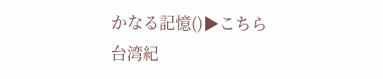かなる記憶()▶こちら
台湾紀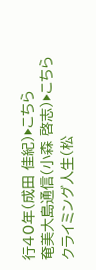行40年(成田 佳紀)▶こちら
奄美大島通信(小森 啓志)▶こちら
クライミング人生(松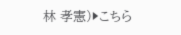林 孝憲)▶こちら